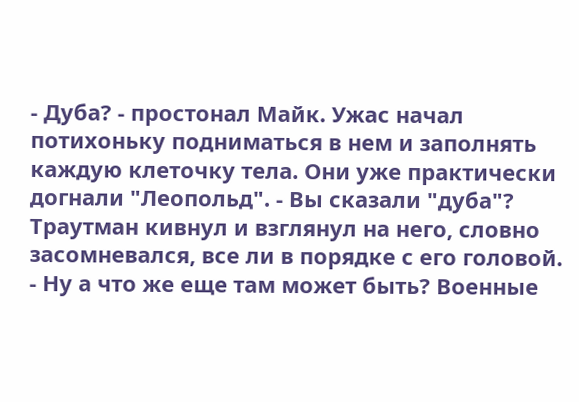- Дуба? - простонал Майк. Ужас начал потихоньку подниматься в нем и заполнять каждую клеточку тела. Они уже практически догнали "Леопольд". - Вы сказали "дуба"?
Траутман кивнул и взглянул на него, словно засомневался, все ли в порядке с его головой.
- Ну а что же еще там может быть? Военные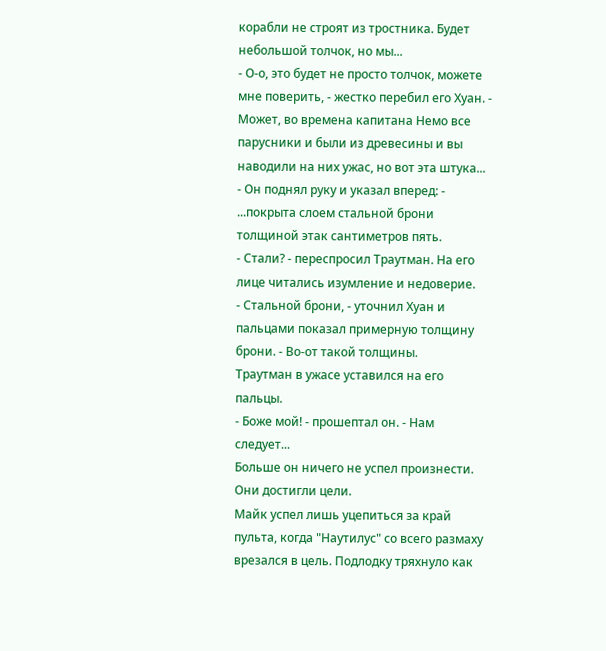корабли не строят из тростника. Будет небольшой толчок, но мы...
- О-о, это будет не просто толчок, можете мне поверить, - жестко перебил его Хуан. - Может, во времена капитана Немо все парусники и были из древесины и вы наводили на них ужас, но вот эта штука... - Он поднял руку и указал вперед: - ...покрыта слоем стальной брони толщиной этак сантиметров пять.
- Стали? - переспросил Траутман. На его лице читались изумление и недоверие.
- Стальной брони, - уточнил Хуан и пальцами показал примерную толщину брони. - Во-от такой толщины.
Траутман в ужасе уставился на его пальцы.
- Боже мой! - прошептал он. - Нам следует...
Больше он ничего не успел произнести. Они достигли цели.
Майк успел лишь уцепиться за край пульта, когда "Наутилус" со всего размаху врезался в цель. Подлодку тряхнуло как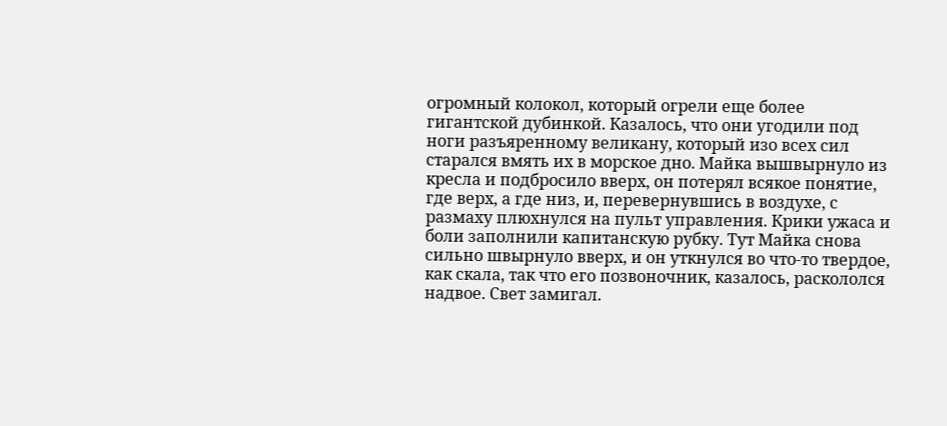огромный колокол, который огрели еще более гигантской дубинкой. Казалось, что они угодили под ноги разъяренному великану, который изо всех сил старался вмять их в морское дно. Майка вышвырнуло из кресла и подбросило вверх, он потерял всякое понятие, где верх, а где низ, и, перевернувшись в воздухе, с размаху плюхнулся на пульт управления. Крики ужаса и боли заполнили капитанскую рубку. Тут Майка снова сильно швырнуло вверх, и он уткнулся во что-то твердое, как скала, так что его позвоночник, казалось, раскололся надвое. Свет замигал.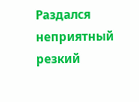Раздался неприятный резкий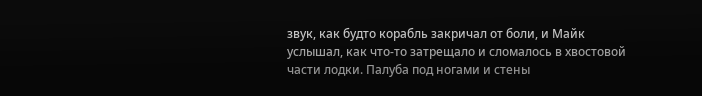звук, как будто корабль закричал от боли, и Майк услышал, как что-то затрещало и сломалось в хвостовой части лодки. Палуба под ногами и стены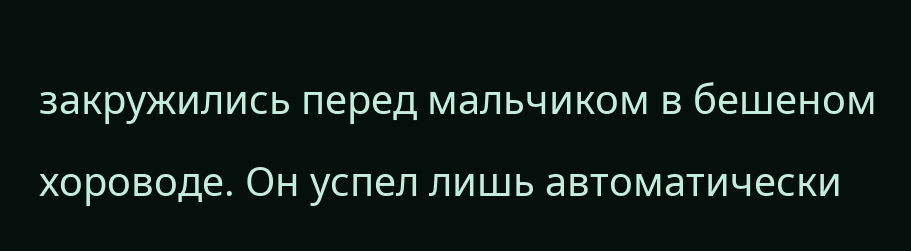закружились перед мальчиком в бешеном хороводе. Он успел лишь автоматически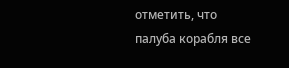отметить, что палуба корабля все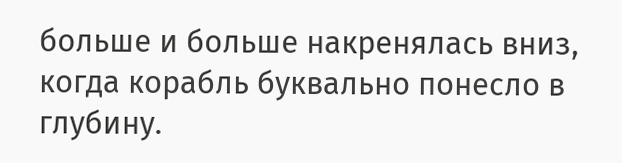больше и больше накренялась вниз, когда корабль буквально понесло в глубину.